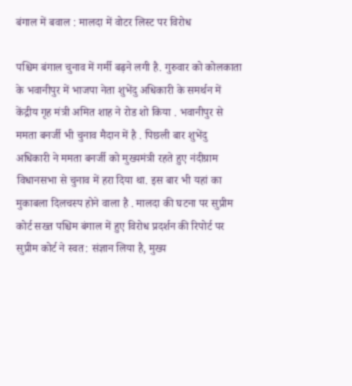बंगाल में बवाल : मालदा में वोटर लिस्ट पर विरोध

पश्चिम बंगाल चुनाव में गर्मी बढ़ने लगी है. गुरुवार को कोलकाता के भवानीपुर में भाजपा नेता शुभेंदु अधिकारी के समर्थन में केंद्रीय गृह मंत्री अमित शाह ने रोड शो किया . भवानीपुर से ममता बनर्जी भी चुनाव मैदान में है . पिछली बार शुभेंदु अधिकारी ने ममता बनर्जी को मुख्यमंत्री रहते हुए नंदीग्राम विधानसभा से चुनाव में हरा दिया था. इस बार भी यहां का मुकाबला दिलचस्प होने वाला है . मालदा की घटना पर सुप्रीम कोर्ट सख्त पश्चिम बंगाल में हुए विरोध प्रदर्शन की रिपोर्ट पर सुप्रीम कोर्ट ने स्वत: संज्ञान लिया है, मुख्य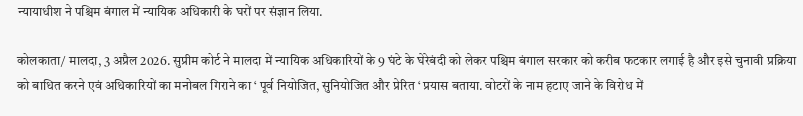न्यायाधीश ने पश्चिम बंगाल में न्यायिक अधिकारी के घरों पर संज्ञान लिया.

कोलकाता/ मालदा, 3 अप्रैल 2026. सुप्रीम कोर्ट ने मालदा में न्यायिक अधिकारियों के 9 घंटे के घेरेबंदी को लेकर पश्चिम बंगाल सरकार को करीब फटकार लगाई है और इसे चुनावी प्रक्रिया को बाधित करने एवं अधिकारियों का मनोबल गिराने का ‘ पूर्व नियोजित, सुनियोजित और प्रेरित ‘ प्रयास बताया. वोटरों के नाम हटाए जाने के विरोध में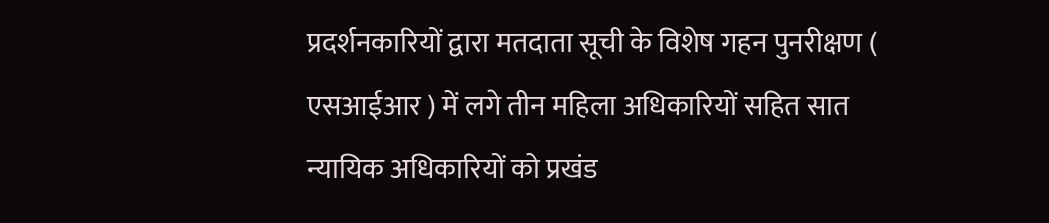प्रदर्शनकारियों द्वारा मतदाता सूची के विशेष गहन पुनरीक्षण ( एसआईआर ) में लगे तीन महिला अधिकारियों सहित सात न्यायिक अधिकारियों को प्रखंड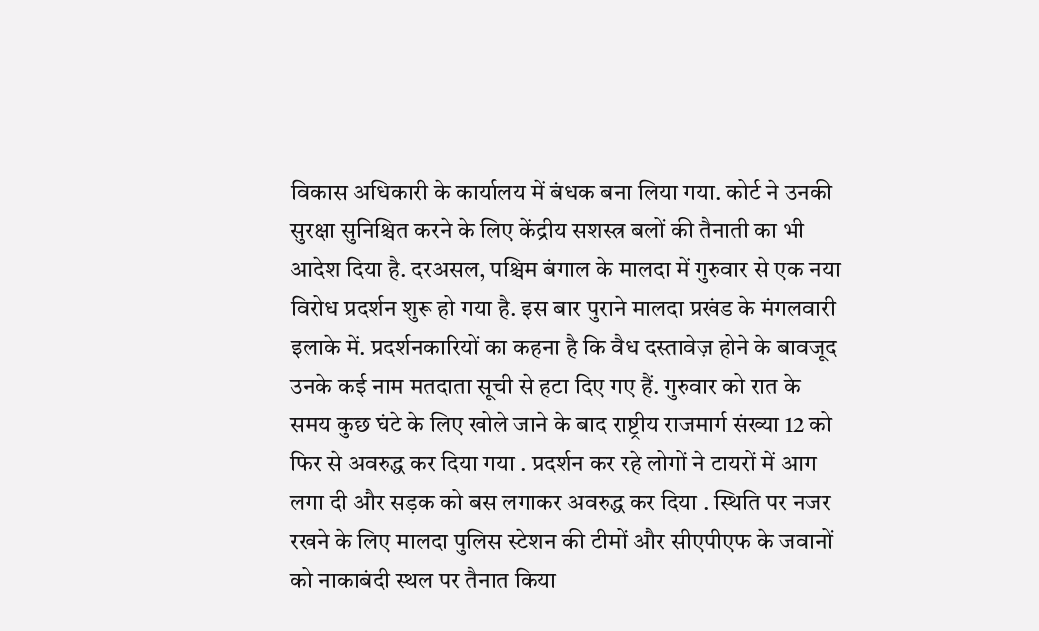विकास अधिकारी के कार्यालय में बंधक बना लिया गया. कोर्ट ने उनकी सुरक्षा सुनिश्चित करने के लिए केंद्रीय सशस्त्र बलों की तैनाती का भी आदेश दिया है. दरअसल, पश्चिम बंगाल के मालदा में गुरुवार से एक नया विरोध प्रदर्शन शुरू हो गया है. इस बार पुराने मालदा प्रखंड के मंगलवारी इलाके में. प्रदर्शनकारियों का कहना है कि वैध दस्तावेज़ होने के बावजूद उनके कई नाम मतदाता सूची से हटा दिए गए हैं. गुरुवार को रात के समय कुछ घंटे के लिए खोले जाने के बाद राष्ट्रीय राजमार्ग संख्या 12 को फिर से अवरुद्ध कर दिया गया . प्रदर्शन कर रहे लोगों ने टायरों में आग लगा दी और सड़क को बस लगाकर अवरुद्ध कर दिया . स्थिति पर नजर रखने के लिए मालदा पुलिस स्टेशन की टीमों और सीएपीएफ के जवानों को नाकाबंदी स्थल पर तैनात किया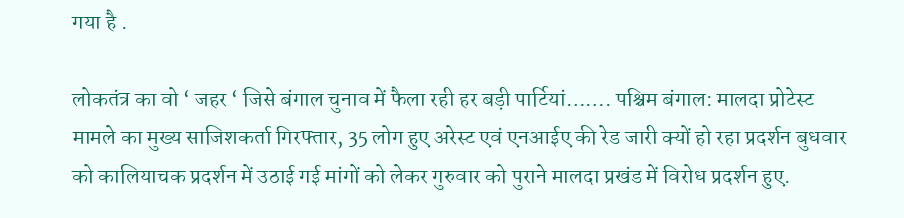गया है .

लोकतंत्र का वो ‘ जहर ‘ जिसे बंगाल चुनाव में फैला रही हर बड़ी पार्टियां……. पश्चिम बंगाल: मालदा प्रोटेस्ट मामले का मुख्य साजिशकर्ता गिरफ्तार, 35 लोग हुए अरेस्ट एवं एनआईए की रेड जारी क्यों हो रहा प्रदर्शन बुधवार को कालियाचक प्रदर्शन में उठाई गई मांगों को लेकर गुरुवार को पुराने मालदा प्रखंड में विरोध प्रदर्शन हुए.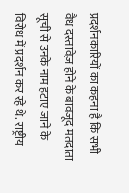प्रदर्शनकारियों का कहना है कि सभी वैध दस्तावेज़ होने के बावजूद मतदाता सूची से उनके नाम हटाए जाने के विरोध में प्रदर्शन कर रहे थे. राष्ट्रीय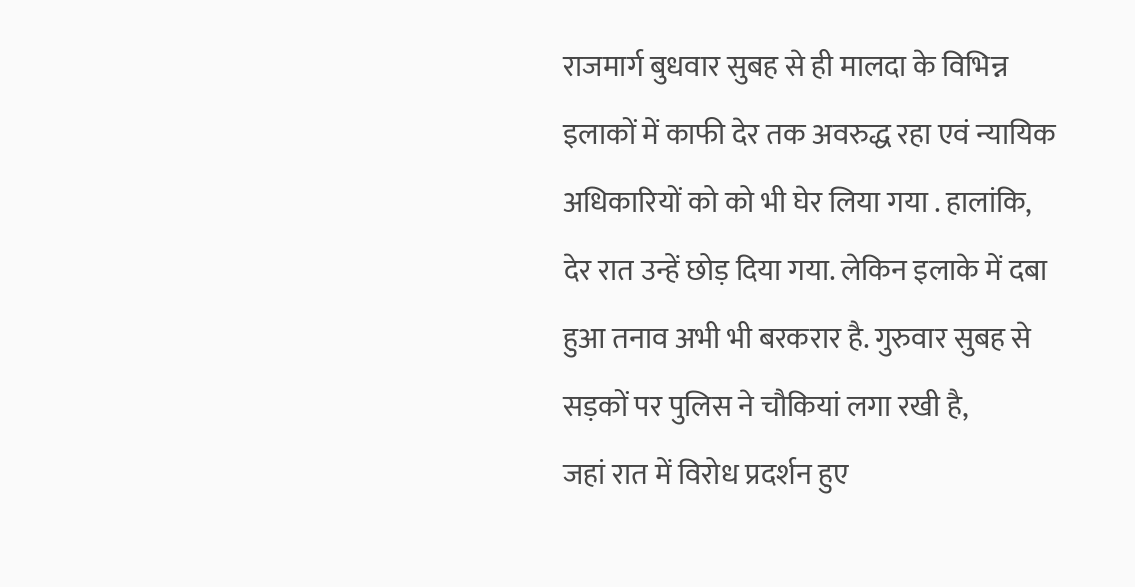राजमार्ग बुधवार सुबह से ही मालदा के विभिन्न इलाकों में काफी देर तक अवरुद्ध रहा एवं न्यायिक अधिकारियों को को भी घेर लिया गया . हालांकि, देर रात उन्हें छोड़ दिया गया. लेकिन इलाके में दबा हुआ तनाव अभी भी बरकरार है. गुरुवार सुबह से सड़कों पर पुलिस ने चौकियां लगा रखी है,
जहां रात में विरोध प्रदर्शन हुए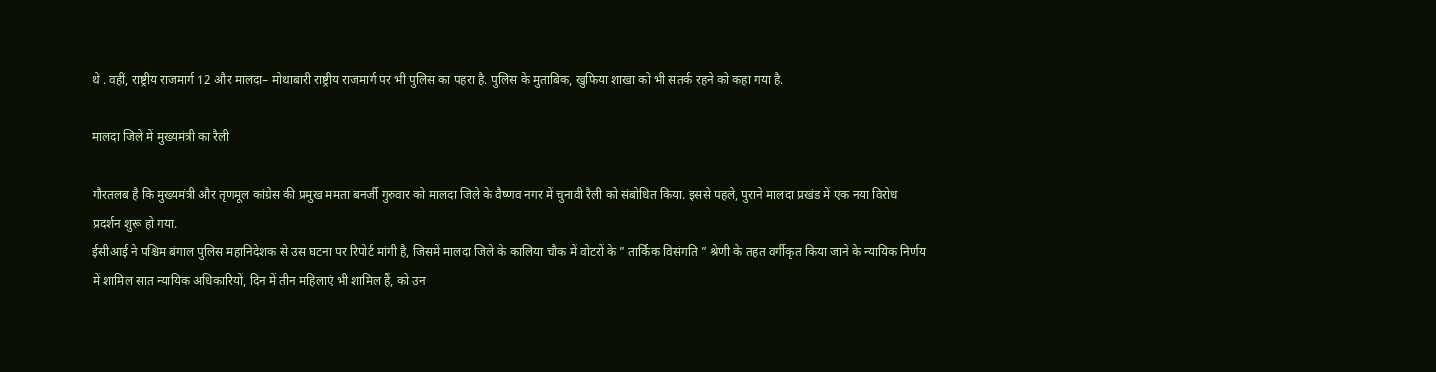थे . वहीं, राष्ट्रीय राजमार्ग 12 और मालदा– मोथाबारी राष्ट्रीय राजमार्ग पर भी पुलिस का पहरा है. पुलिस के मुताबिक, खुफिया शाखा को भी सतर्क रहने को कहा गया है.

मालदा जिले में मुख्यमंत्री का रैली

गौरतलब है कि मुख्यमंत्री और तृणमूल कांग्रेस की प्रमुख ममता बनर्जी गुरुवार को मालदा जिले के वैष्णव नगर में चुनावी रैली को संबोधित किया. इससे पहले, पुराने मालदा प्रखंड में एक नया विरोध प्रदर्शन शुरू हो गया.
ईसीआई ने पश्चिम बंगाल पुलिस महानिदेशक से उस घटना पर रिपोर्ट मांगी है, जिसमें मालदा जिले के कालिया चौक में वोटरों के ” तार्किक विसंगति ” श्रेणी के तहत वर्गीकृत किया जाने के न्यायिक निर्णय में शामिल सात न्यायिक अधिकारियों, दिन में तीन महिलाएं भी शामिल हैं, को उन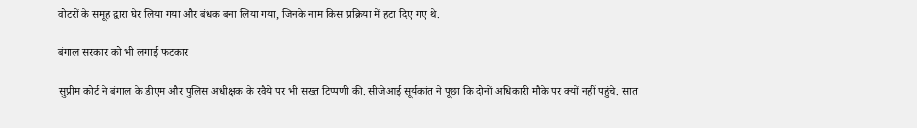वोटरों के समूह द्वारा घेर लिया गया और बंधक बना लिया गया, जिनके नाम किस प्रक्रिया में हटा दिए गए थे.

बंगाल सरकार को भी लगाई फटकार

सुप्रीम कोर्ट ने बंगाल के डीएम और पुलिस अधीक्षक के रवैये पर भी सख्त टिप्पणी की. सीजेआई सूर्यकांत ने पूछा कि दोनों अधिकारी मौके पर क्यों नहीं पहुंचे. सात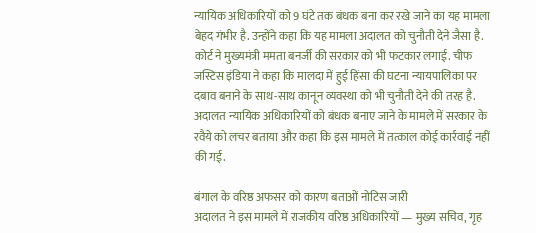न्यायिक अधिकारियों को 9 घंटे तक बंधक बना कर रखे जाने का यह मामला बेहद गंभीर है. उन्होंने कहा कि यह मामला अदालत को चुनौती देने जैसा है. कोर्ट ने मुख्यमंत्री ममता बनर्जी की सरकार को भी फटकार लगाई. चीफ जस्टिस इंडिया ने कहा कि मालदा में हुई हिंसा की घटना न्यायपालिका पर दबाव बनाने के साथ-साथ कानून व्यवस्था को भी चुनौती देने की तरह है. अदालत न्यायिक अधिकारियों को बंधक बनाए जाने के मामले में सरकार के रवैये को लचर बताया और कहा कि इस मामले में तत्काल कोई कार्रवाई नहीं की गई.

बंगाल के वरिष्ठ अफसर को कारण बताओं नोटिस जारी
अदालत ने इस मामले में राजकीय वरिष्ठ अधिकारियों — मुख्य सचिव, गृह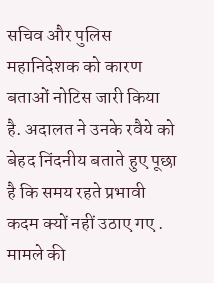सचिव और पुलिस महानिदेशक को कारण बताओं नोटिस जारी किया है. अदालत ने उनके रवैये को बेहद निंदनीय बताते हुए पूछा है कि समय रहते प्रभावी कदम क्यों नहीं उठाए गए . मामले की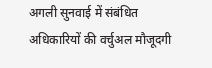अगली सुनवाई में संबंधित अधिकारियों की वर्चुअल मौजूदगी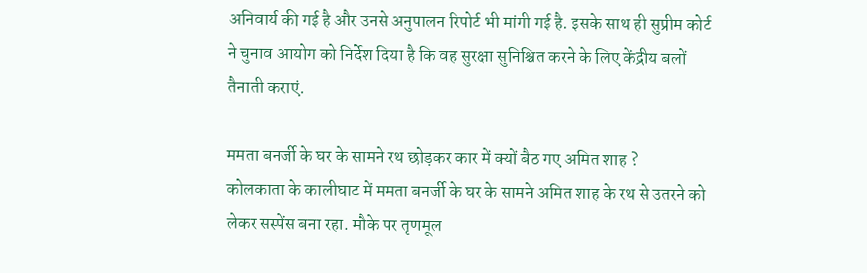अनिवार्य की गई है और उनसे अनुपालन रिपोर्ट भी मांगी गई है. इसके साथ ही सुप्रीम कोर्ट ने चुनाव आयोग को निर्देश दिया है कि वह सुरक्षा सुनिश्चित करने के लिए केंद्रीय बलों तैनाती कराएं.

ममता बनर्जी के घर के सामने रथ छोड़कर कार में क्यों बैठ गए अमित शाह ?
कोलकाता के कालीघाट में ममता बनर्जी के घर के सामने अमित शाह के रथ से उतरने को लेकर सस्पेंस बना रहा. मौके पर तृणमूल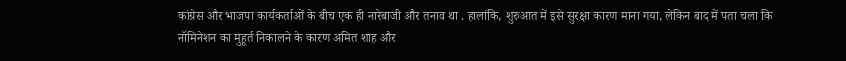कांग्रेस और भाजपा कार्यकर्ताओं के बीच एक ही नारेबाजी और तनाव था . हालांकि, शुरुआत में इसे सुरक्षा कारण माना गया, लेकिन बाद में पता चला कि नॉमिनेशन का मुहूर्त निकालने के कारण अमित शाह और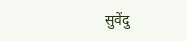सुवेंदु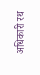अधिकारी रथ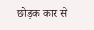छोड़क कार से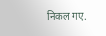निकल गए.